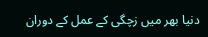دنیا بھر میں زچگی کے عمل کے دوران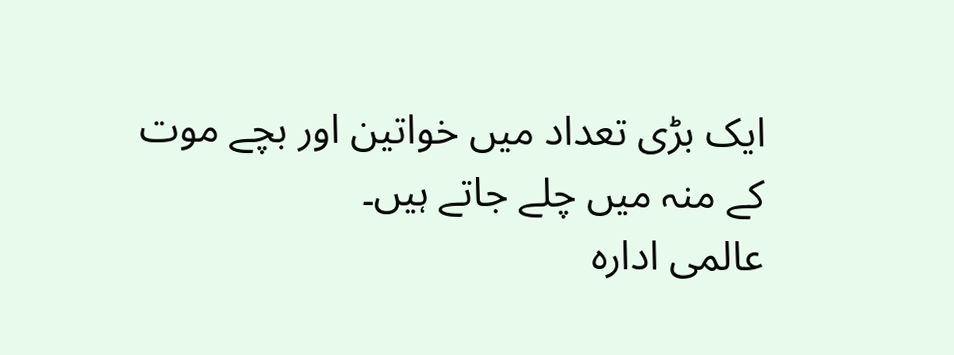ایک بڑی تعداد میں خواتین اور بچے موت کے منہ میں چلے جاتے ہیں۔
عالمی ادارہ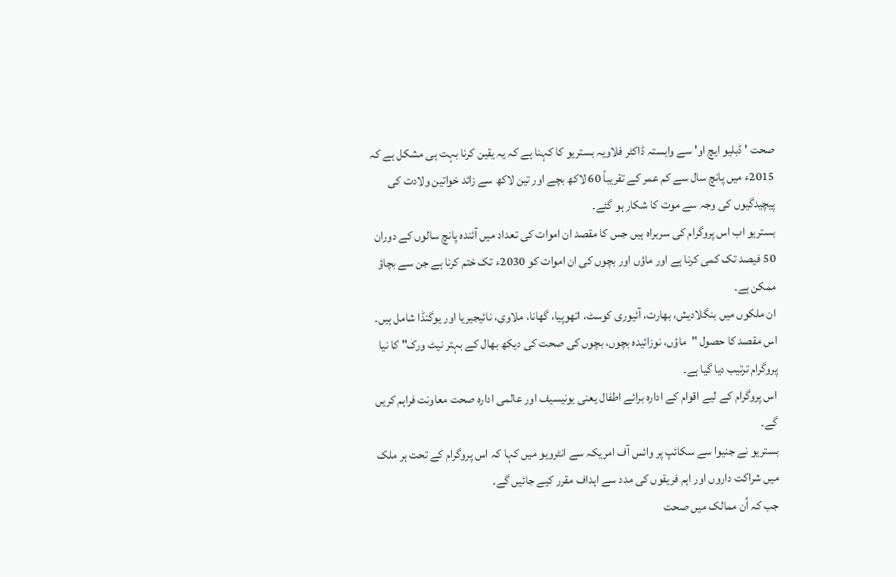صحت ' ڈبلیو ایچ او' سے وابستہ ڈاکٹر فلاویہ بستریو کا کہنا ہے کہ یہ یقین کرنا بہت ہی مشکل ہے کہ 2015ء میں پانچ سال سے کم عمر کے تقریباً 60 لاکھ بچے اور تین لاکھ سے زائد خواتین ولادت کی پیچیدگیوں کی وجہ سے موت کا شکار ہو گئے۔
بستریو اب اس پروگرام کی سربراہ ہیں جس کا مقصد ان اموات کی تعداد میں آئندہ پانچ سالوں کے دوران 50 فیصد تک کمی کرنا ہے اور ماؤں اور بچوں کی ان اموات کو 2030ء تک ختم کرنا ہے جن سے بچاؤ ممکن ہے۔
ان ملکوں میں بنگلادیش، بھارت، آئیوری کوسٹ، اتھوپیا، گھانا، ملاوی، نائیجیریا اور یوگنڈا شامل ہیں۔
اس مقصد کا حصول "ماؤں، نوزائیدہ بچوں، بچوں کی صحت کی دیکھ بھال کے بہتر نیٹ ورک" کا نیا پروگرام ترتیب دیا گیا ہے۔
اس پروگرام کے لیے اقوام کے ادارہ برائے اطفال یعنی یونیسیف اور عالمی ادارہ صحت معاونت فراہم کریں گے۔
بستریو نے جنیوا سے سکائپ پر وائس آف امریکہ سے انٹرویو میں کہا کہ اس پروگرام کے تحت ہر ملک میں شراکت داروں اور اہم فریقوں کی مدد سے اہداف مقرر کیے جائیں گے۔
جب کہ اُن ممالک میں صحت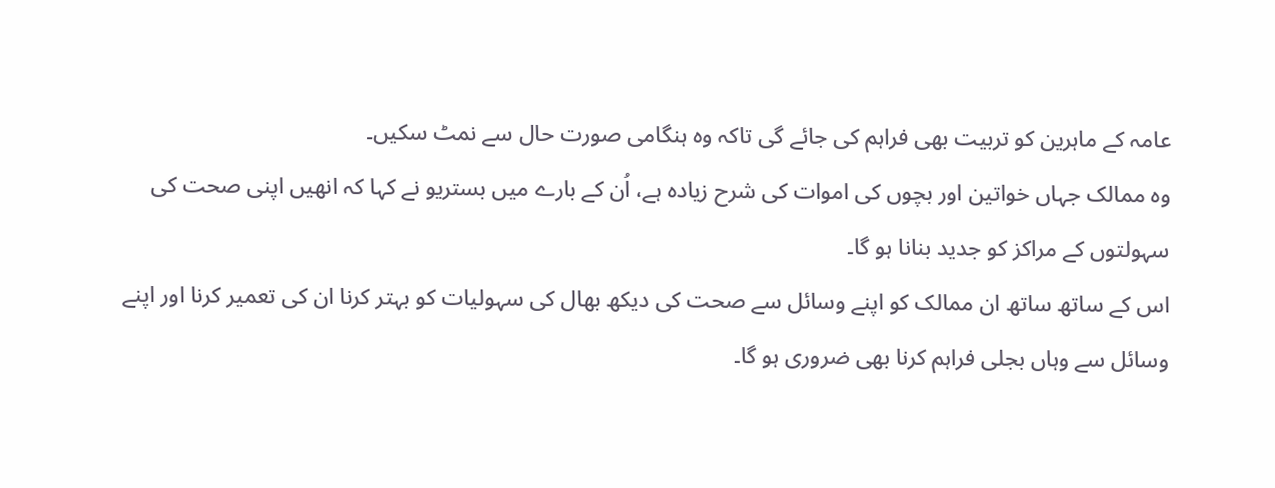عامہ کے ماہرین کو تربیت بھی فراہم کی جائے گی تاکہ وہ ہنگامی صورت حال سے نمٹ سکیں۔
وہ ممالک جہاں خواتین اور بچوں کی اموات کی شرح زیادہ ہے، اُن کے بارے میں بستریو نے کہا کہ انھیں اپنی صحت کی سہولتوں کے مراکز کو جدید بنانا ہو گا۔
اس کے ساتھ ساتھ ان ممالک کو اپنے وسائل سے صحت کی دیکھ بھال کی سہولیات کو بہتر کرنا ان کی تعمیر کرنا اور اپنے وسائل سے وہاں بجلی فراہم کرنا بھی ضروری ہو گا۔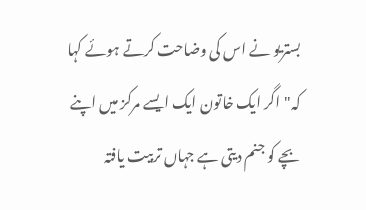بستریو نے اس کی وضاحت کرتے ہوئے کہا کہ"اگر ایک خاتون ایک ایسے مرکز میں اپنے بچے کو جنم دیتی ہے جہاں تربیت یافتہ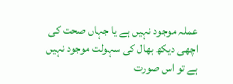عملہ موجود نہیں ہے یا جہاں صحت کی اچھی دیکھ بھال کی سہولت موجود نہیں ہے تو اس صورت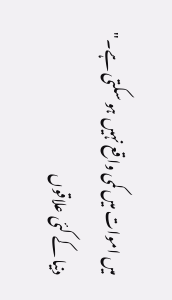میں اموات میں کمی واقع نہیں ہو سکتی ہے۔"
دنیا کے کئی علاقوں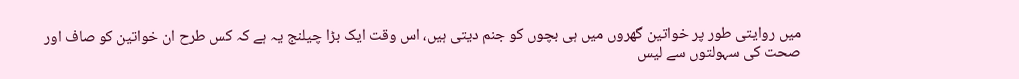میں روایتی طور پر خواتین گھروں میں ہی بچوں کو جنم دیتی ہیں، اس وقت ایک بڑا چیلنج یہ ہے کہ کس طرح ان خواتین کو صاف اور صحت کی سہولتوں سے لیس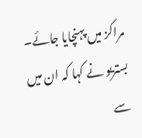مراکز میں پہنچایا جائے۔ بستریو نے کہا کہ ان میں سے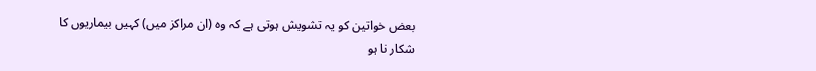بعض خواتین کو یہ تشویش ہوتی ہے کہ وہ (ان مراکز میں) کہیں بیماریوں کا شکار نا ہو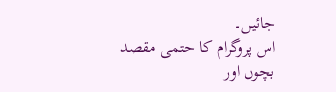جائیں۔
اس پروگرام کا حتمی مقصد بچوں اور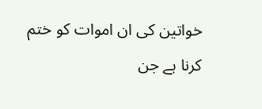خواتین کی ان اموات کو ختم کرنا ہے جن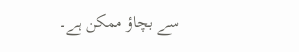سے بچاؤ ممکن ہے۔